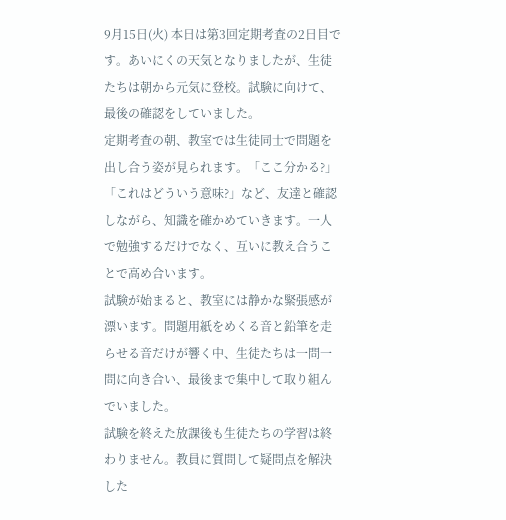9月15日(火) 本日は第3回定期考査の2日目です。あいにくの天気となりましたが、生徒たちは朝から元気に登校。試験に向けて、最後の確認をしていました。
定期考査の朝、教室では生徒同士で問題を出し合う姿が見られます。「ここ分かる?」「これはどういう意味?」など、友達と確認しながら、知識を確かめていきます。一人で勉強するだけでなく、互いに教え合うことで高め合います。
試験が始まると、教室には静かな緊張感が漂います。問題用紙をめくる音と鉛筆を走らせる音だけが響く中、生徒たちは一問一問に向き合い、最後まで集中して取り組んでいました。
試験を終えた放課後も生徒たちの学習は終わりません。教員に質問して疑問点を解決した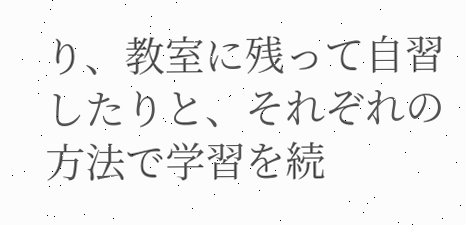り、教室に残って自習したりと、それぞれの方法で学習を続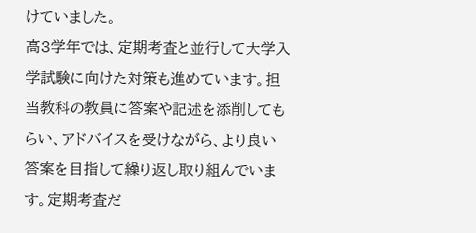けていました。
高3学年では、定期考査と並行して大学入学試験に向けた対策も進めています。担当教科の教員に答案や記述を添削してもらい、アドバイスを受けながら、より良い答案を目指して繰り返し取り組んでいます。定期考査だ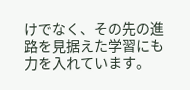けでなく、その先の進路を見据えた学習にも力を入れています。